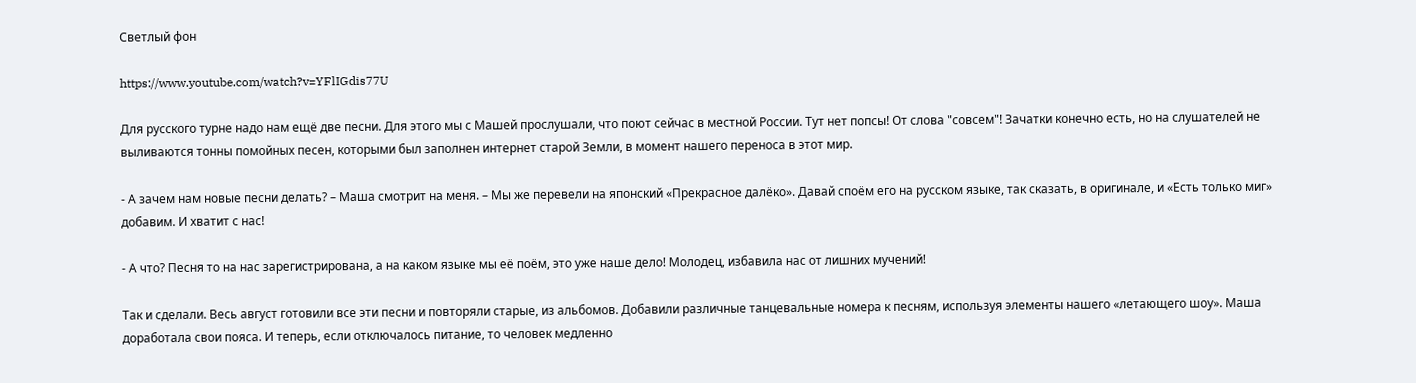Светлый фон

https://www.youtube.com/watch?v=YFlIGdis77U

Для русского турне надо нам ещё две песни. Для этого мы с Машей прослушали, что поют сейчас в местной России. Тут нет попсы! От слова "совсем"! Зачатки конечно есть, но на слушателей не выливаются тонны помойных песен, которыми был заполнен интернет старой Земли, в момент нашего переноса в этот мир.

- А зачем нам новые песни делать? – Маша смотрит на меня. – Мы же перевели на японский «Прекрасное далёко». Давай споём его на русском языке, так сказать, в оригинале, и «Есть только миг» добавим. И хватит с нас!

- А что? Песня то на нас зарегистрирована, а на каком языке мы её поём, это уже наше дело! Молодец, избавила нас от лишних мучений!

Так и сделали. Весь август готовили все эти песни и повторяли старые, из альбомов. Добавили различные танцевальные номера к песням, используя элементы нашего «летающего шоу». Маша доработала свои пояса. И теперь, если отключалось питание, то человек медленно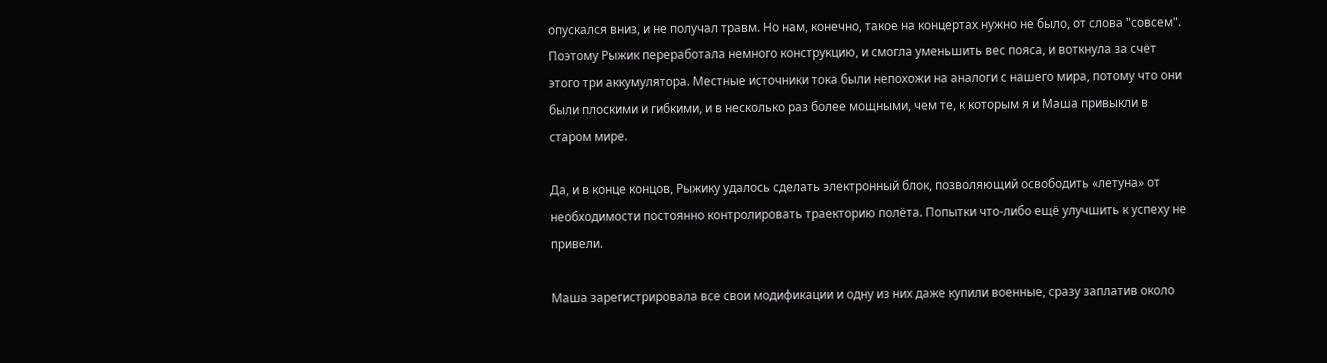опускался вниз, и не получал травм. Но нам, конечно, такое на концертах нужно не было, от слова "совсем". Поэтому Рыжик переработала немного конструкцию, и смогла уменьшить вес пояса, и воткнула за счёт этого три аккумулятора. Местные источники тока были непохожи на аналоги с нашего мира, потому что они были плоскими и гибкими, и в несколько раз более мощными, чем те, к которым я и Маша привыкли в старом мире.

Да, и в конце концов, Рыжику удалось сделать электронный блок, позволяющий освободить «летуна» от необходимости постоянно контролировать траекторию полёта. Попытки что-либо ещё улучшить к успеху не привели.

Маша зарегистрировала все свои модификации и одну из них даже купили военные, сразу заплатив около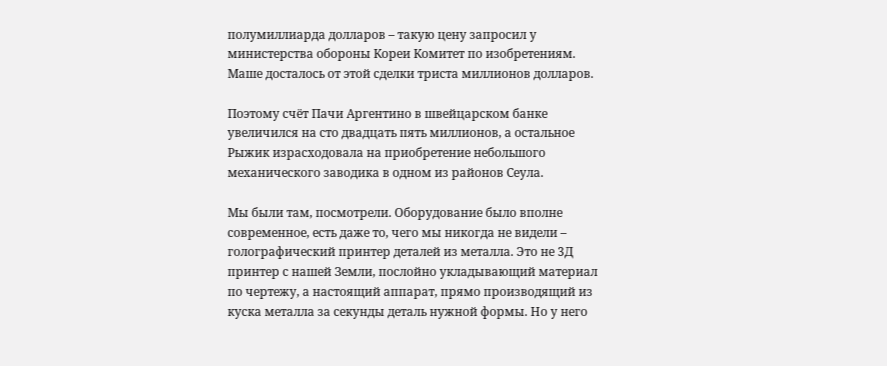полумиллиарда долларов – такую цену запросил у министерства обороны Кореи Комитет по изобретениям. Маше досталось от этой сделки триста миллионов долларов.

Поэтому счёт Пачи Аргентино в швейцарском банке увеличился на сто двадцать пять миллионов, а остальное Рыжик израсходовала на приобретение небольшого механического заводика в одном из районов Сеула.

Мы были там, посмотрели. Оборудование было вполне современное, есть даже то, чего мы никогда не видели – голографический принтер деталей из металла. Это не 3Д принтер с нашей Земли, послойно укладывающий материал по чертежу, а настоящий аппарат, прямо производящий из куска металла за секунды деталь нужной формы. Но у него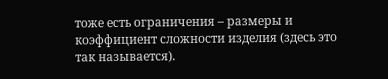тоже есть ограничения – размеры и коэффициент сложности изделия (здесь это так называется).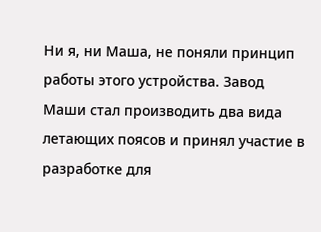Ни я, ни Маша, не поняли принцип работы этого устройства. Завод Маши стал производить два вида летающих поясов и принял участие в разработке для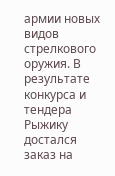армии новых видов стрелкового оружия. В результате конкурса и тендера Рыжику достался заказ на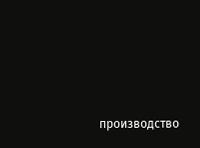производство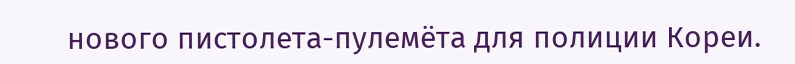нового пистолета-пулемёта для полиции Кореи.